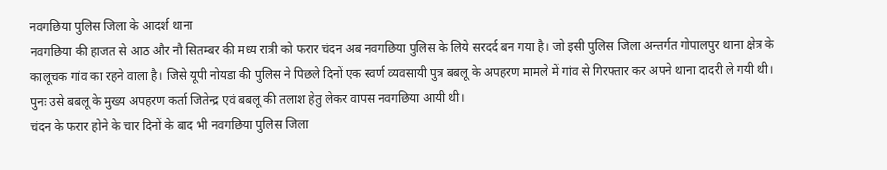नवगछिया पुलिस जिला के आदर्श थाना
नवगछिया की हाजत से आठ और नौ सितम्बर की मध्य रात्री को फरार चंदन अब नवगछिया पुलिस के लिये सरदर्द बन गया है। जो इसी पुलिस जिला अन्तर्गत गोपालपुर थाना क्षेत्र के कालूचक गांव का रहने वाला है। जिसे यूपी नोयडा की पुलिस ने पिछले दिनों एक स्वर्ण व्यवसायी पुत्र बबलू के अपहरण मामले में गांव से गिरफ्तार कर अपने थाना दादरी ले गयी थी। पुनः उसे बबलू के मुख्य अपहरण कर्ता जितेन्द्र एवं बबलू की तलाश हेतु लेकर वापस नवगछिया आयी थी।
चंदन के फरार होने के चार दिनों के बाद भी नवगछिया पुलिस जिला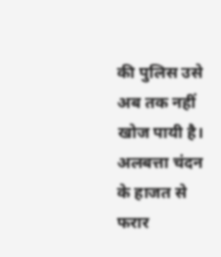की पुलिस उसे अब तक नहीं खोज पायी है। अलबत्ता चंदन के हाजत से फरार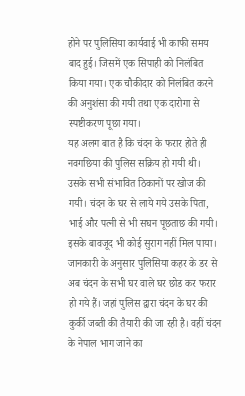होने पर पुलिसिया कार्यवाई भी काफी समय बाद हुई। जिसमें एक सिपाही को निलंबित किया गया। एक चौकीदार को निलंबित करने की अनुशंसा की गयी तथा एक दारोगा से स्पष्टीकरण पूछा गया।
यह अलग बात है कि चंदन के फरार होते ही नवगछिया की पुलिस सक्रिय हो गयी थी। उसके सभी संभावित ठिकानों पर खोज की गयी। चंदन के घर से लाये गये उसके पिता, भाई और पत्नी से भी सघन पूछताछ की गयी। इसके बावजूद भी कोई सुराग नहीं मिल पाया।
जानकारी के अनुसार पुलिसिया कहर के डर से अब चंदन के सभी घर वाले घर छोड कर फरार हो गये हैं। जहां पुलिस द्वारा चंदन के घर की कुर्की जब्ती की तैयारी की जा रही है। वहीं चंदन के नेपाल भाग जाने का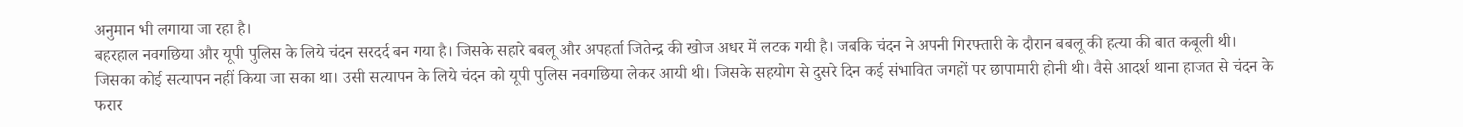अनुमान भी लगाया जा रहा है।
बहरहाल नवगछिया और यूपी पुलिस के लिये चंदन सरदर्द बन गया है। जिसके सहारे बबलू और अपहर्ता जितेन्द्र की खोज अधर में लटक गयी है। जबकि चंदन ने अपनी गिरफ्तारी के दौरान बबलू की हत्या की बात कबूली थी। जिसका कोई सत्यापन नहीं किया जा सका था। उसी सत्यापन के लिये चंदन को यूपी पुलिस नवगछिया लेकर आयी थी। जिसके सहयोग से दुसरे दिन कई संभावित जगहों पर छापामारी होनी थी। वैसे आदर्श थाना हाजत से चंदन के फरार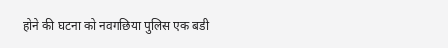होने की घटना को नवगछिया पुलिस एक बडी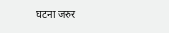घटना जरुर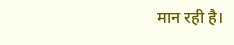मान रही है।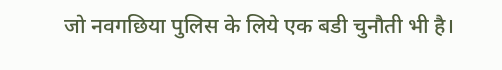जो नवगछिया पुलिस के लिये एक बडी चुनौती भी है।